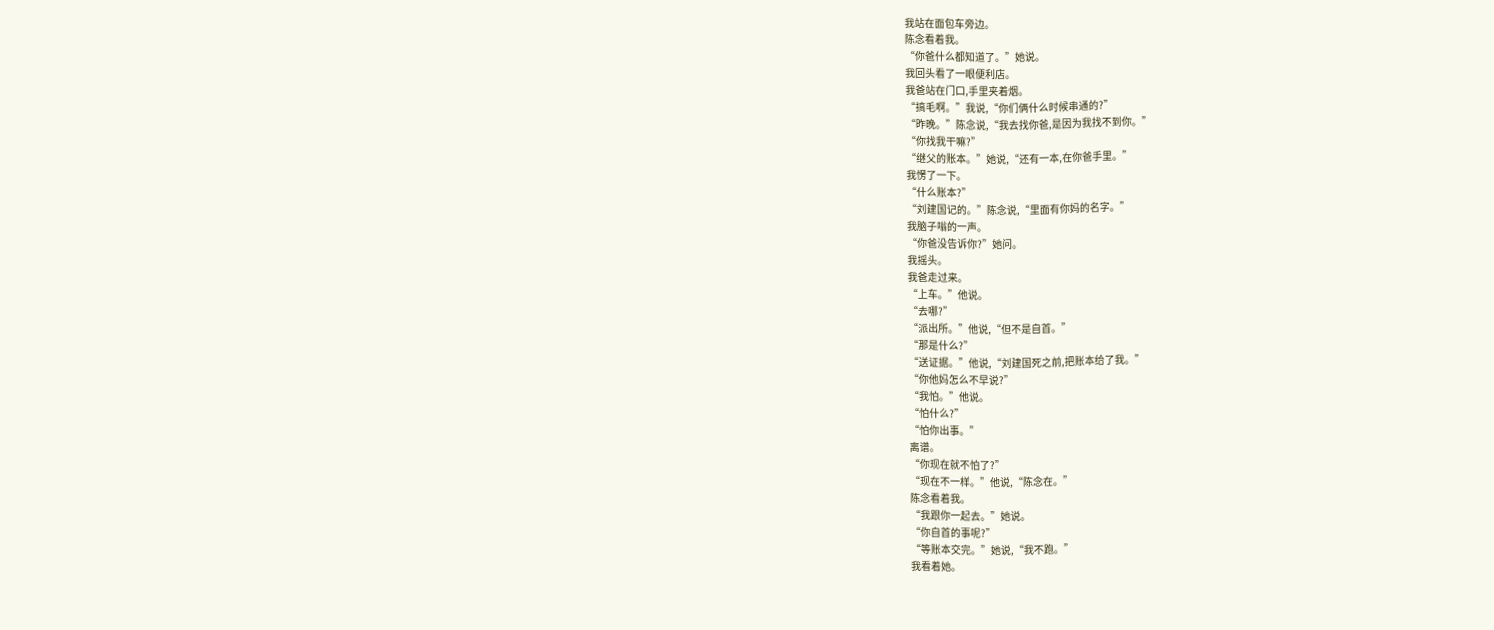我站在面包车旁边。
陈念看着我。
“你爸什么都知道了。”她说。
我回头看了一眼便利店。
我爸站在门口,手里夹着烟。
“搞毛啊。”我说,“你们俩什么时候串通的?”
“昨晚。”陈念说,“我去找你爸,是因为我找不到你。”
“你找我干嘛?”
“继父的账本。”她说,“还有一本,在你爸手里。”
我愣了一下。
“什么账本?”
“刘建国记的。”陈念说,“里面有你妈的名字。”
我脑子嗡的一声。
“你爸没告诉你?”她问。
我摇头。
我爸走过来。
“上车。”他说。
“去哪?”
“派出所。”他说,“但不是自首。”
“那是什么?”
“送证据。”他说,“刘建国死之前,把账本给了我。”
“你他妈怎么不早说?”
“我怕。”他说。
“怕什么?”
“怕你出事。”
离谱。
“你现在就不怕了?”
“现在不一样。”他说,“陈念在。”
陈念看着我。
“我跟你一起去。”她说。
“你自首的事呢?”
“等账本交完。”她说,“我不跑。”
我看着她。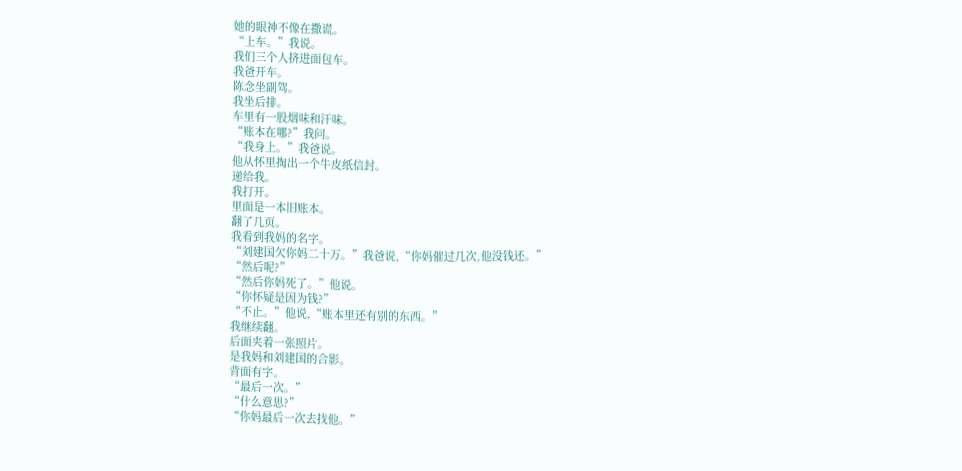她的眼神不像在撒谎。
“上车。”我说。
我们三个人挤进面包车。
我爸开车。
陈念坐副驾。
我坐后排。
车里有一股烟味和汗味。
“账本在哪?”我问。
“我身上。”我爸说。
他从怀里掏出一个牛皮纸信封。
递给我。
我打开。
里面是一本旧账本。
翻了几页。
我看到我妈的名字。
“刘建国欠你妈二十万。”我爸说,“你妈催过几次,他没钱还。”
“然后呢?”
“然后你妈死了。”他说。
“你怀疑是因为钱?”
“不止。”他说,“账本里还有别的东西。”
我继续翻。
后面夹着一张照片。
是我妈和刘建国的合影。
背面有字。
“最后一次。”
“什么意思?”
“你妈最后一次去找他。”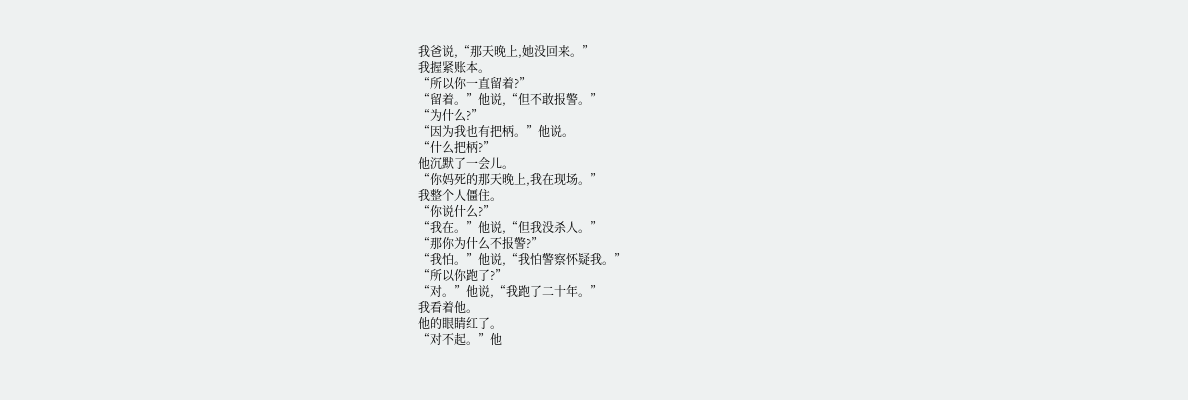我爸说,“那天晚上,她没回来。”
我握紧账本。
“所以你一直留着?”
“留着。”他说,“但不敢报警。”
“为什么?”
“因为我也有把柄。”他说。
“什么把柄?”
他沉默了一会儿。
“你妈死的那天晚上,我在现场。”
我整个人僵住。
“你说什么?”
“我在。”他说,“但我没杀人。”
“那你为什么不报警?”
“我怕。”他说,“我怕警察怀疑我。”
“所以你跑了?”
“对。”他说,“我跑了二十年。”
我看着他。
他的眼睛红了。
“对不起。”他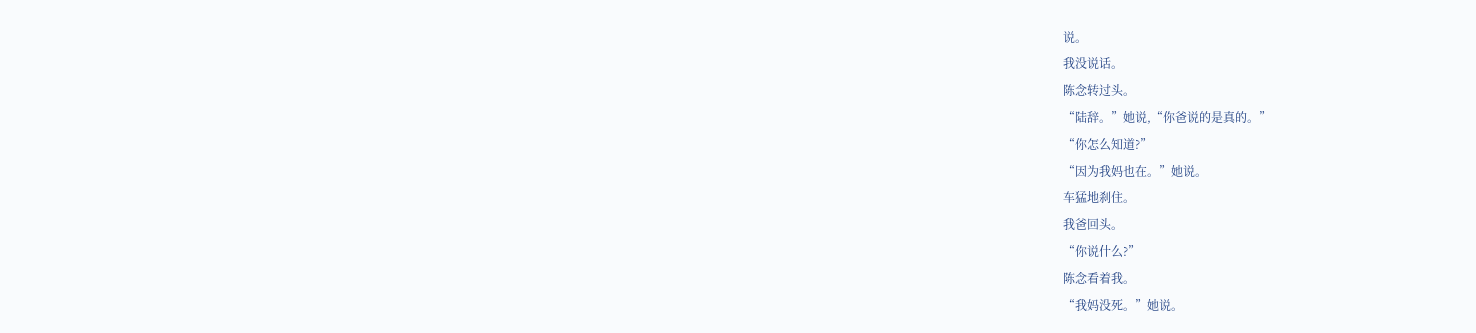说。
我没说话。
陈念转过头。
“陆辞。”她说,“你爸说的是真的。”
“你怎么知道?”
“因为我妈也在。”她说。
车猛地刹住。
我爸回头。
“你说什么?”
陈念看着我。
“我妈没死。”她说。